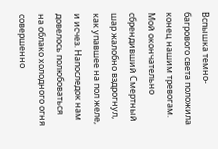Вспышка темно-багрового света положила конец нашим тревогам. Мой окончательно сбрендивший Смертный шар жалобно вздрогнул, как упавшее на пол желе, и исчез. Напоследок нам довелось полюбоваться на облако холодного огня совершенно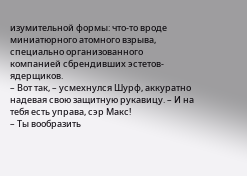изумительной формы: что-то вроде миниатюрного атомного взрыва, специально организованного компанией сбрендивших эстетов-ядерщиков.
– Вот так, – усмехнулся Шурф, аккуратно надевая свою защитную рукавицу. – И на тебя есть управа, сэр Макс!
– Ты вообразить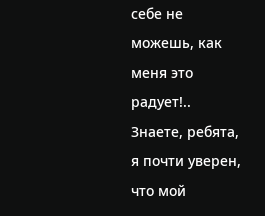себе не можешь, как меня это радует!.. Знаете, ребята, я почти уверен, что мой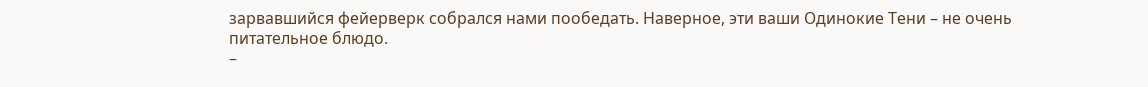зарвавшийся фейерверк собрался нами пообедать. Наверное, эти ваши Одинокие Тени – не очень питательное блюдо.
–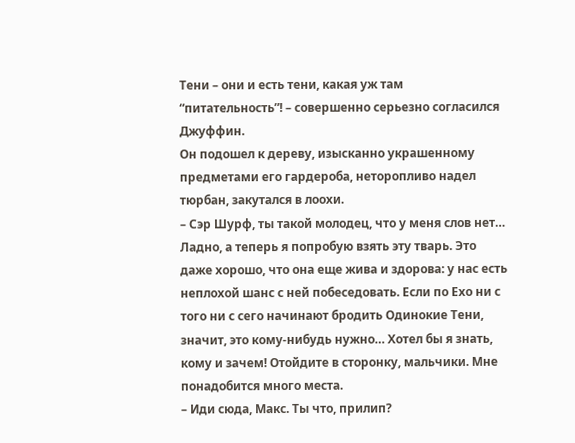Тени – они и есть тени, какая уж там “питательность”! – совершенно серьезно согласился Джуффин.
Он подошел к дереву, изысканно украшенному предметами его гардероба, неторопливо надел тюрбан, закутался в лоохи.
– Сэр Шурф, ты такой молодец, что у меня слов нет… Ладно, а теперь я попробую взять эту тварь. Это даже хорошо, что она еще жива и здорова: у нас есть неплохой шанс с ней побеседовать. Если по Ехо ни с того ни с сего начинают бродить Одинокие Тени, значит, это кому-нибудь нужно… Хотел бы я знать, кому и зачем! Отойдите в сторонку, мальчики. Мне понадобится много места.
– Иди сюда, Макс. Ты что, прилип?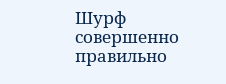Шурф совершенно правильно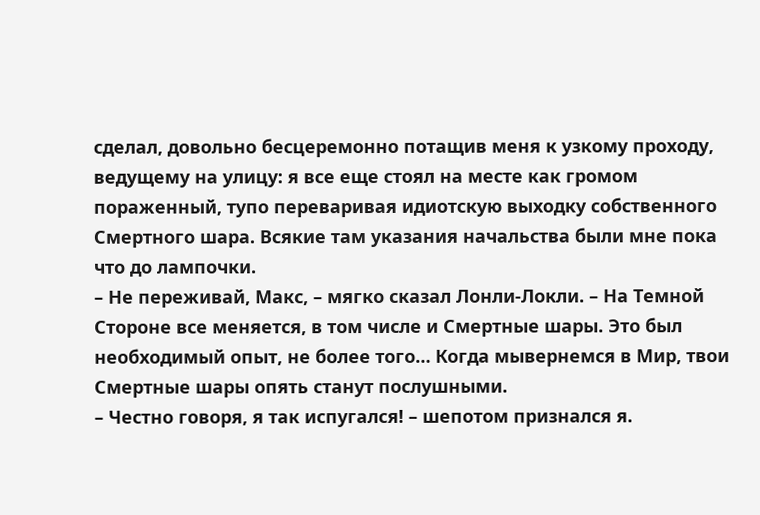сделал, довольно бесцеремонно потащив меня к узкому проходу, ведущему на улицу: я все еще стоял на месте как громом пораженный, тупо переваривая идиотскую выходку собственного Смертного шара. Всякие там указания начальства были мне пока что до лампочки.
– Не переживай, Макс, – мягко сказал Лонли-Локли. – На Темной Стороне все меняется, в том числе и Смертные шары. Это был необходимый опыт, не более того… Когда мывернемся в Мир, твои Смертные шары опять станут послушными.
– Честно говоря, я так испугался! – шепотом признался я.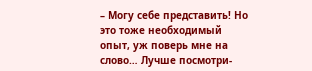– Могу себе представить! Но это тоже необходимый опыт, уж поверь мне на слово… Лучше посмотри-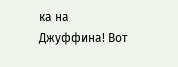ка на Джуффина! Вот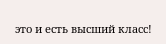это и есть высший класс!